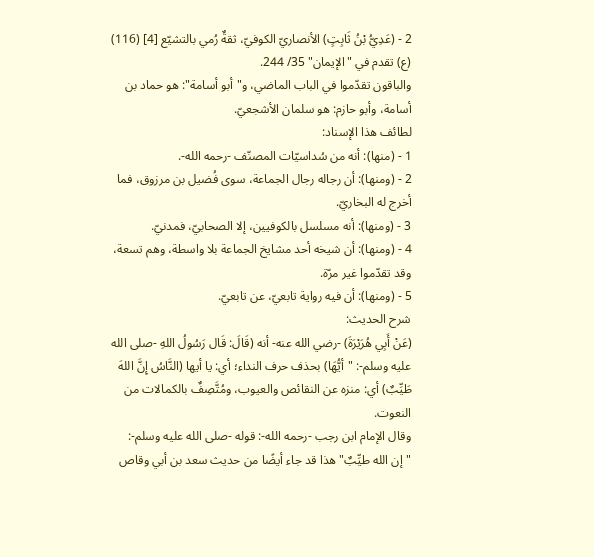2 - (عَدِيُّ بْنُ ثَابِتٍ) الأنصاريّ الكوفيّ، ثقةٌ رُمي بالتشيّع [4] (116) (ع) تقدم في "الإيمان" 35/ 244.
والباقون تقدّموا في الباب الماضي، و"أبو أسامة": هو حماد بن أسامة، وأبو حازم: هو سلمان الأشجعيّ.
لطائف هذا الإسناد:
1 - (منها): أنه من سُداسيّات المصنّف -رحمه الله-.
2 - (ومنها): أن رجاله رجال الجماعة، سوى فُضيل بن مرزوق، فما أخرج له البخاريّ.
3 - (ومنها): أنه مسلسل بالكوفيين، إلا الصحابيّ، فمدنيّ.
4 - (ومنها): أن شيخه أحد مشايخ الجماعة بلا واسطة، وهم تسعة، وقد تقدّموا غير مرّة.
5 - (ومنها): أن فيه رواية تابعيّ، عن تابعيّ.
شرح الحديث:
(عَنْ أَبِي هُرَيْرَةَ) -رضي الله عنه- أنه (قَالَ: قَال رَسُولُ اللهِ -صلى الله عليه وسلم-: "أيُّهَا) بحذف حرف النداء؛ أي: يا أيها (النَّاسُ إِنَّ اللهَ طَيِّبٌ) أي: منزه عن النقائص والعيوب، ومُتَّصِفٌ بالكمالات من النعوت.
وقال الإمام ابن رجب -رحمه الله-: قوله -صلى الله عليه وسلم-: "إن الله طيِّبٌ" هذا قد جاء أيضًا من حديث سعد بن أبي وقاص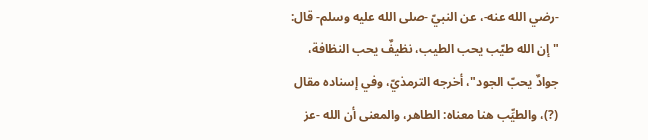-رضي الله عنه-، عن النبيّ -صلى الله عليه وسلم- قال: "إن الله طيّب يحب الطيب، نظيفٌ يحب النظافة، جوادٌ يحبّ الجود"، أخرجه الترمذيّ، وفي إسناده مقال (?)، والطيِّب هنا معناه: الطاهر، والمعنى أن الله -عز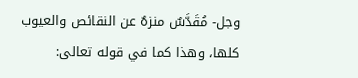وجل- مُقَدَّسٌ منزهٌ عن النقائص والعيوب كلها، وهذا كما في قوله تعالى: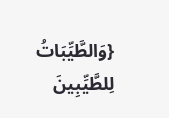{وَالطَّيِّبَاتُ لِلطَّيِّبِينَ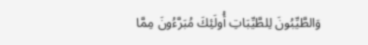وَالطَّيِّبُونَ لِلطَّيِّبَاتِ أُولَئِكَ مُبَرَّءُونَ مِمَّا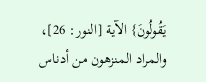يَقُولُونَ} الآية [النور: 26]، والمراد المنزهون من أدناس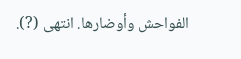الفواحش وأوضارها. انتهى (?).